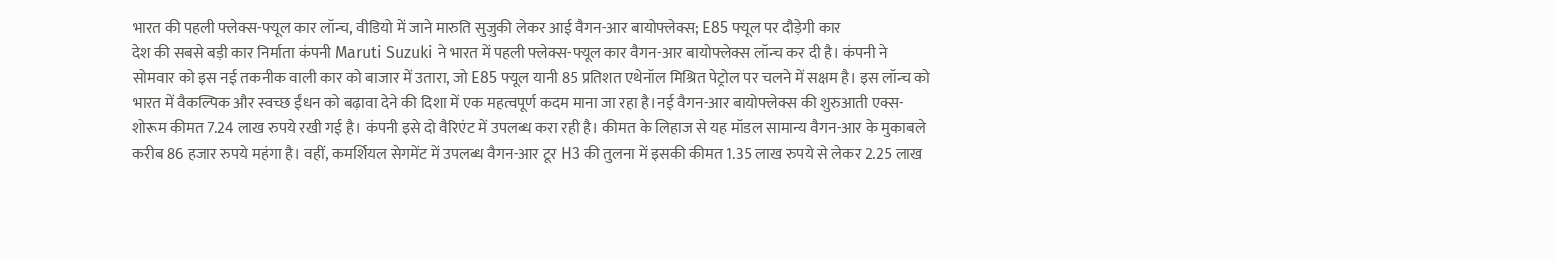भारत की पहली फ्लेक्स-फ्यूल कार लॉन्च, वीडियो में जाने मारुति सुजुकी लेकर आई वैगन-आर बायोफ्लेक्स; E85 फ्यूल पर दौड़ेगी कार
देश की सबसे बड़ी कार निर्माता कंपनी Maruti Suzuki ने भारत में पहली फ्लेक्स-फ्यूल कार वैगन-आर बायोफ्लेक्स लॉन्च कर दी है। कंपनी ने सोमवार को इस नई तकनीक वाली कार को बाजार में उतारा, जो E85 फ्यूल यानी 85 प्रतिशत एथेनॉल मिश्रित पेट्रोल पर चलने में सक्षम है। इस लॉन्च को भारत में वैकल्पिक और स्वच्छ ईंधन को बढ़ावा देने की दिशा में एक महत्वपूर्ण कदम माना जा रहा है।नई वैगन-आर बायोफ्लेक्स की शुरुआती एक्स-शोरूम कीमत 7.24 लाख रुपये रखी गई है। कंपनी इसे दो वैरिएंट में उपलब्ध करा रही है। कीमत के लिहाज से यह मॉडल सामान्य वैगन-आर के मुकाबले करीब 86 हजार रुपये महंगा है। वहीं, कमर्शियल सेगमेंट में उपलब्ध वैगन-आर टूर H3 की तुलना में इसकी कीमत 1.35 लाख रुपये से लेकर 2.25 लाख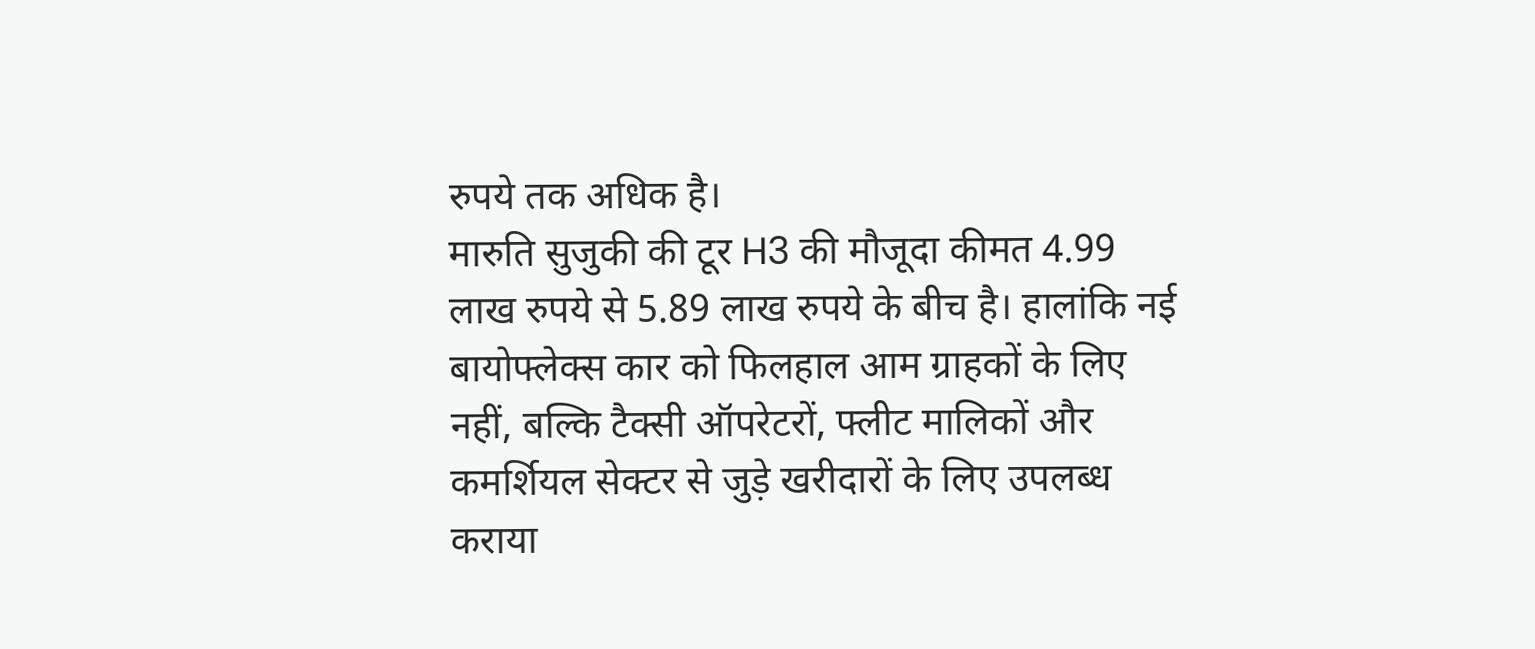रुपये तक अधिक है।
मारुति सुजुकी की टूर H3 की मौजूदा कीमत 4.99 लाख रुपये से 5.89 लाख रुपये के बीच है। हालांकि नई बायोफ्लेक्स कार को फिलहाल आम ग्राहकों के लिए नहीं, बल्कि टैक्सी ऑपरेटरों, फ्लीट मालिकों और कमर्शियल सेक्टर से जुड़े खरीदारों के लिए उपलब्ध कराया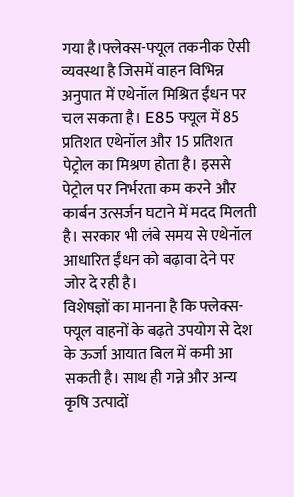गया है।फ्लेक्स-फ्यूल तकनीक ऐसी व्यवस्था है जिसमें वाहन विभिन्न अनुपात में एथेनॉल मिश्रित ईंधन पर चल सकता है। E85 फ्यूल में 85 प्रतिशत एथेनॉल और 15 प्रतिशत पेट्रोल का मिश्रण होता है। इससे पेट्रोल पर निर्भरता कम करने और कार्बन उत्सर्जन घटाने में मदद मिलती है। सरकार भी लंबे समय से एथेनॉल आधारित ईंधन को बढ़ावा देने पर जोर दे रही है।
विशेषज्ञों का मानना है कि फ्लेक्स-फ्यूल वाहनों के बढ़ते उपयोग से देश के ऊर्जा आयात बिल में कमी आ सकती है। साथ ही गन्ने और अन्य कृषि उत्पादों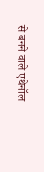से बनने वाले एथेनॉल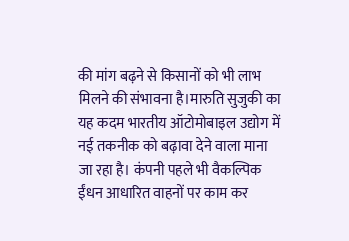की मांग बढ़ने से किसानों को भी लाभ मिलने की संभावना है।मारुति सुजुकी का यह कदम भारतीय ऑटोमोबाइल उद्योग में नई तकनीक को बढ़ावा देने वाला माना जा रहा है। कंपनी पहले भी वैकल्पिक ईंधन आधारित वाहनों पर काम कर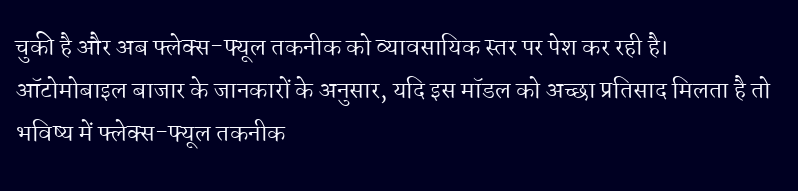चुकी है और अब फ्लेक्स-फ्यूल तकनीक को व्यावसायिक स्तर पर पेश कर रही है।
ऑटोमोबाइल बाजार के जानकारों के अनुसार, यदि इस मॉडल को अच्छा प्रतिसाद मिलता है तो भविष्य में फ्लेक्स-फ्यूल तकनीक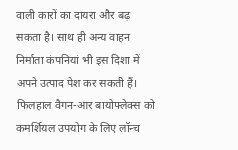वाली कारों का दायरा और बढ़ सकता है। साथ ही अन्य वाहन निर्माता कंपनियां भी इस दिशा में अपने उत्पाद पेश कर सकती हैं। फिलहाल वैगन-आर बायोफ्लेक्स को कमर्शियल उपयोग के लिए लॉन्च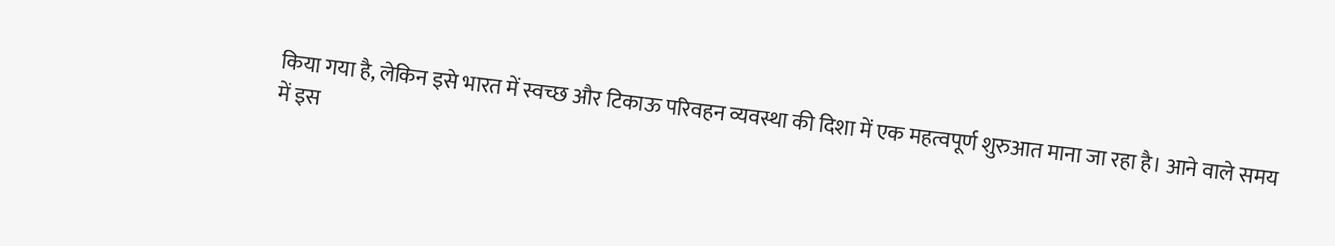किया गया है, लेकिन इसे भारत में स्वच्छ और टिकाऊ परिवहन व्यवस्था की दिशा में एक महत्वपूर्ण शुरुआत माना जा रहा है। आने वाले समय में इस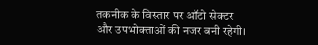तकनीक के विस्तार पर ऑटो सेक्टर और उपभोक्ताओं की नजर बनी रहेगी।